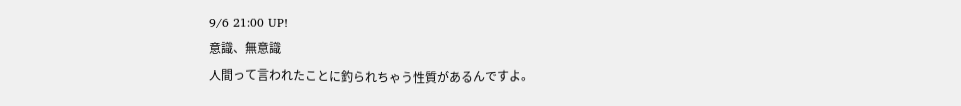9/6 21:00 UP!
意識、無意識
人間って言われたことに釣られちゃう性質があるんですよ。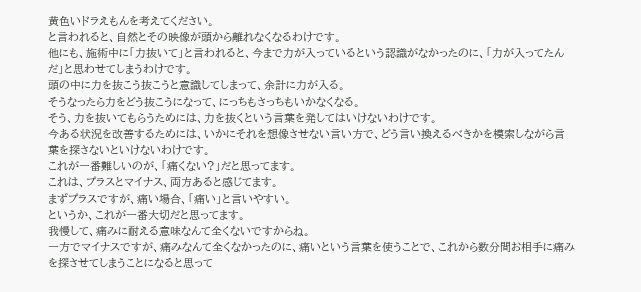黄色いドラえもんを考えてください。
と言われると、自然とその映像が頭から離れなくなるわけです。
他にも、施術中に「力抜いて」と言われると、今まで力が入っているという認識がなかったのに、「力が入ってたんだ」と思わせてしまうわけです。
頭の中に力を抜こう抜こうと意識してしまって、余計に力が入る。
そうなったら力をどう抜こうになって、にっちもさっちもいかなくなる。
そう、力を抜いてもらうためには、力を抜くという言葉を発してはいけないわけです。
今ある状況を改善するためには、いかにそれを想像させない言い方で、どう言い換えるべきかを模索しながら言葉を探さないといけないわけです。
これが一番難しいのが、「痛くない?」だと思ってます。
これは、プラスとマイナス、両方あると感じてます。
まずプラスですが、痛い場合、「痛い」と言いやすい。
というか、これが一番大切だと思ってます。
我慢して、痛みに耐える意味なんて全くないですからね。
一方でマイナスですが、痛みなんて全くなかったのに、痛いという言葉を使うことで、これから数分間お相手に痛みを探させてしまうことになると思って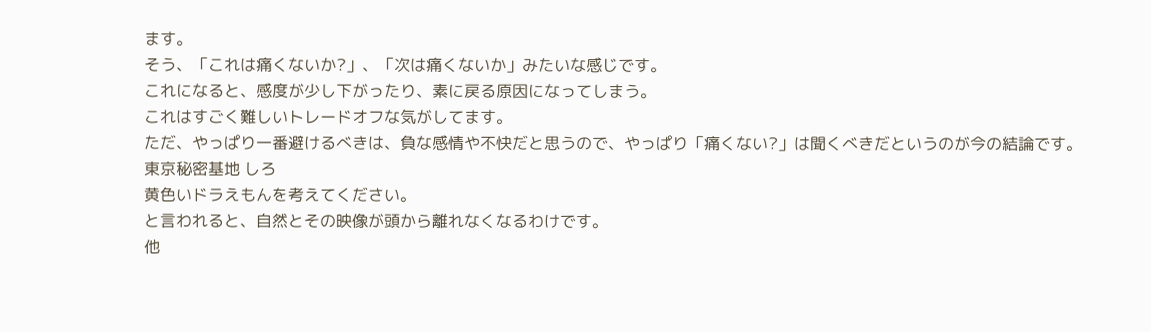ます。
そう、「これは痛くないか?」、「次は痛くないか」みたいな感じです。
これになると、感度が少し下がったり、素に戻る原因になってしまう。
これはすごく難しいトレードオフな気がしてます。
ただ、やっぱり一番避けるべきは、負な感情や不快だと思うので、やっぱり「痛くない?」は聞くべきだというのが今の結論です。
東京秘密基地 しろ
黄色いドラえもんを考えてください。
と言われると、自然とその映像が頭から離れなくなるわけです。
他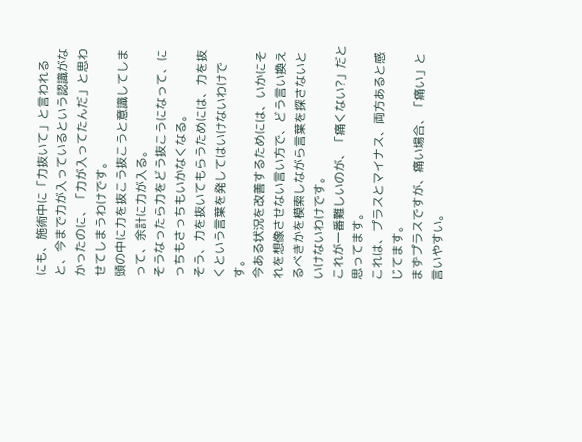にも、施術中に「力抜いて」と言われると、今まで力が入っているという認識がなかったのに、「力が入ってたんだ」と思わせてしまうわけです。
頭の中に力を抜こう抜こうと意識してしまって、余計に力が入る。
そうなったら力をどう抜こうになって、にっちもさっちもいかなくなる。
そう、力を抜いてもらうためには、力を抜くという言葉を発してはいけないわけです。
今ある状況を改善するためには、いかにそれを想像させない言い方で、どう言い換えるべきかを模索しながら言葉を探さないといけないわけです。
これが一番難しいのが、「痛くない?」だと思ってます。
これは、プラスとマイナス、両方あると感じてます。
まずプラスですが、痛い場合、「痛い」と言いやすい。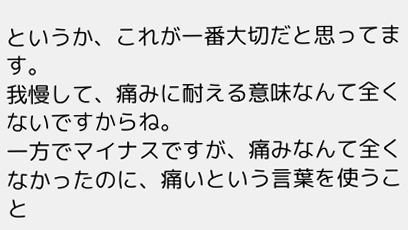というか、これが一番大切だと思ってます。
我慢して、痛みに耐える意味なんて全くないですからね。
一方でマイナスですが、痛みなんて全くなかったのに、痛いという言葉を使うこと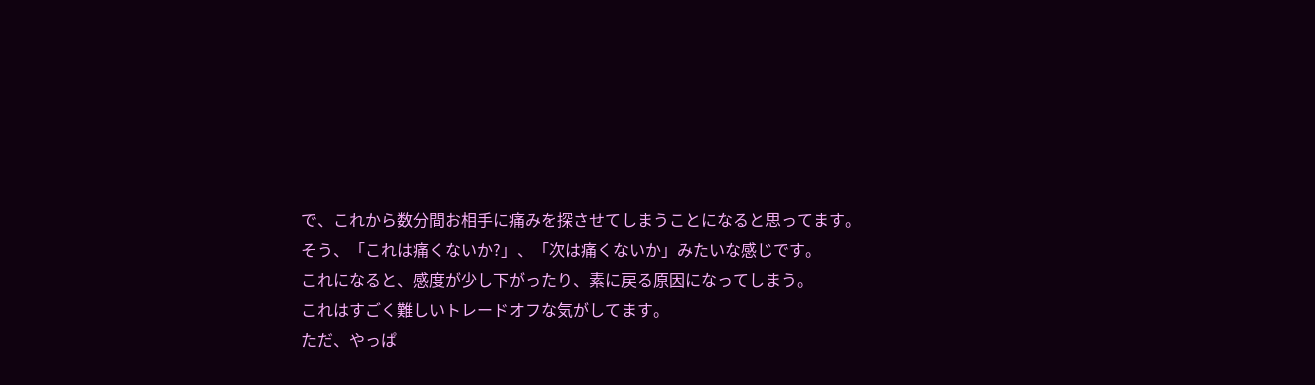で、これから数分間お相手に痛みを探させてしまうことになると思ってます。
そう、「これは痛くないか?」、「次は痛くないか」みたいな感じです。
これになると、感度が少し下がったり、素に戻る原因になってしまう。
これはすごく難しいトレードオフな気がしてます。
ただ、やっぱ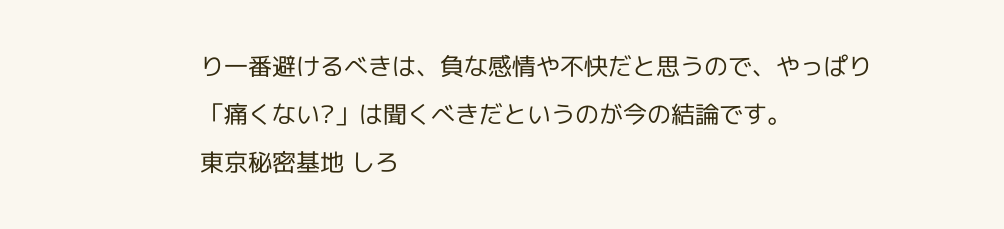り一番避けるべきは、負な感情や不快だと思うので、やっぱり「痛くない?」は聞くべきだというのが今の結論です。
東京秘密基地 しろ